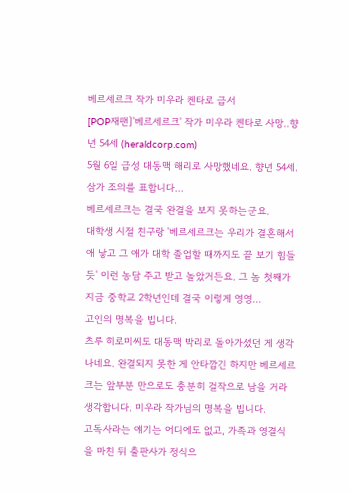베르세르크 작가 미우라 켄타로 급서
[POP재팬]'베르세르크' 작가 미우라 켄타로 사망..향년 54세 (heraldcorp.com)
5월 6일 급성 대동맥 해리로 사망했네요. 향년 54세. 삼가 조의를 표합니다...
베르세르크는 결국 완결을 보지 못하는군요.
대학생 시절 친구랑 '베르세르크는 우리가 결혼해서 애 낳고 그 애가 대학 졸업할 때까지도 끝 보기 힘들 듯' 이런 농담 주고 받고 놀았거든요. 그 놈 첫째가 지금 중학교 2학년인데 결국 이렇게 영영...
고인의 명복을 빕니다.
츠루 히로미씨도 대동맥 박리로 돌아가셨던 게 생각나네요. 완결되지 못한 게 안타깝긴 하지만 베르세르크는 앞부분 만으로도 충분히 걸작으로 남을 거라 생각합니다. 미우라 작가님의 명복을 빕니다.
고독사라는 얘기는 어디에도 없고, 가족과 영결식을 마친 뒤 출판사가 정식으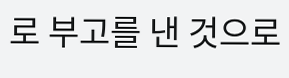로 부고를 낸 것으로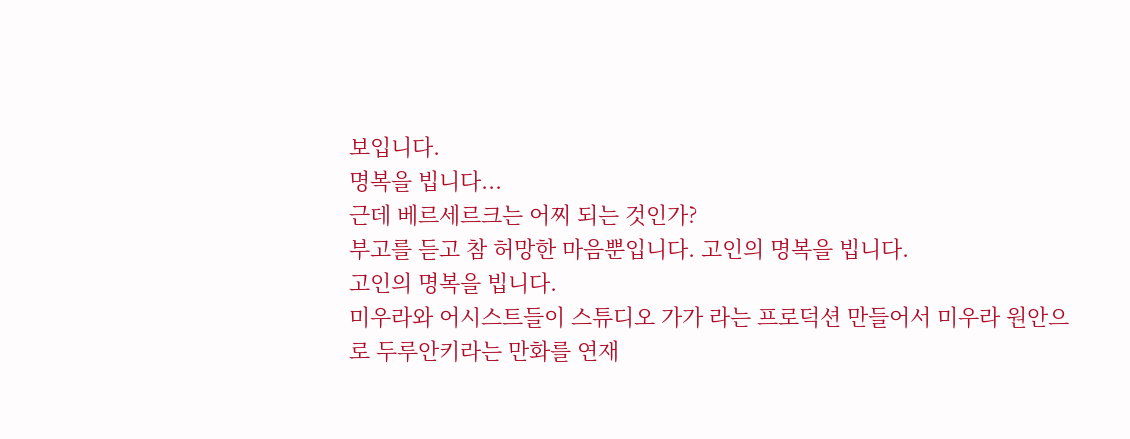보입니다.
명복을 빕니다...
근데 베르세르크는 어찌 되는 것인가?
부고를 듣고 참 허망한 마음뿐입니다. 고인의 명복을 빕니다.
고인의 명복을 빕니다.
미우라와 어시스트들이 스튜디오 가가 라는 프로덕션 만들어서 미우라 원안으로 두루안키라는 만화를 연재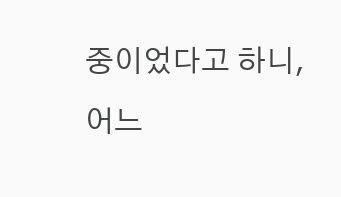중이었다고 하니, 어느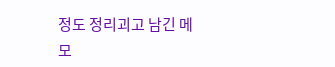정도 정리괴고 남긴 메모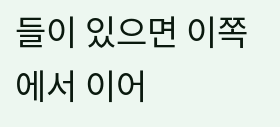들이 있으면 이쪽에서 이어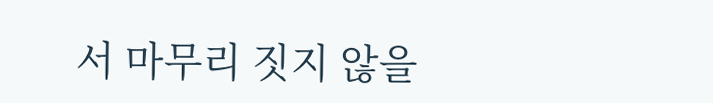서 마무리 짓지 않을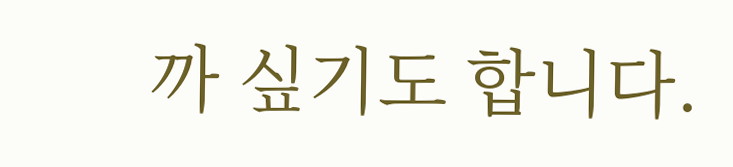까 싶기도 합니다.